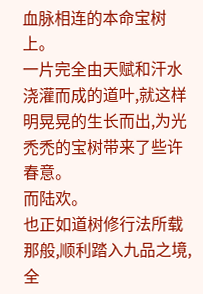血脉相连的本命宝树上。
一片完全由天赋和汗水浇灌而成的道叶,就这样明晃晃的生长而出,为光禿禿的宝树带来了些许春意。
而陆欢。
也正如道树修行法所载那般,顺利踏入九品之境,全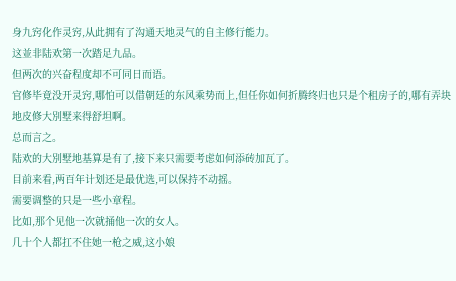身九窍化作灵窍,从此拥有了沟通天地灵气的自主修行能力。
这並非陆欢第一次踏足九品。
但两次的兴奋程度却不可同日而语。
官修毕竟没开灵窍,哪怕可以借朝廷的东风乘势而上,但任你如何折腾终归也只是个租房子的,哪有弄块地皮修大別墅来得舒坦啊。
总而言之。
陆欢的大別墅地基算是有了,接下来只需要考虑如何添砖加瓦了。
目前来看,两百年计划还是最优选,可以保持不动摇。
需要调整的只是一些小章程。
比如,那个见他一次就捅他一次的女人。
几十个人都扛不住她一枪之威,这小娘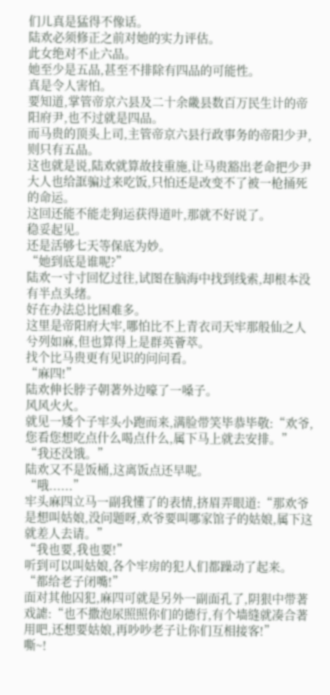们儿真是猛得不像话。
陆欢必须修正之前对她的实力评估。
此女绝对不止六品。
她至少是五品,甚至不排除有四品的可能性。
真是令人害怕。
要知道,掌管帝京六县及二十余畿县数百万民生计的帝阳府尹,也不过就是四品。
而马贵的顶头上司,主管帝京六县行政事务的帝阳少尹,则只有五品。
这也就是说,陆欢就算故技重施,让马贵豁出老命把少尹大人也给誆骗过来吃饭,只怕还是改变不了被一枪捅死的命运。
这回还能不能走狗运获得道叶,那就不好说了。
稳妥起见。
还是活够七天等保底为妙。
“她到底是谁呢?”
陆欢一寸寸回忆过往,试图在脑海中找到线索,却根本没有半点头绪。
好在办法总比困难多。
这里是帝阳府大牢,哪怕比不上青衣司天牢那般仙之人兮列如麻,但也算得上是群英薈萃。
找个比马贵更有见识的问问看。
“麻四!”
陆欢伸长脖子朝著外边嚎了一嗓子。
风风火火。
就见一矮个子牢头小跑而来,满脸带笑毕恭毕敬:“欢爷,您看您想吃点什么喝点什么,属下马上就去安排。”
“我还没饿。”
陆欢又不是饭桶,这离饭点还早呢。
“哦......”
牢头麻四立马一副我懂了的表情,挤眉弄眼道:“那欢爷是想叫姑娘,没问题呀,欢爷要叫哪家馆子的姑娘,属下这就差人去请。”
“我也要,我也要!”
听到可以叫姑娘,各个牢房的犯人们都躁动了起来。
“都给老子闭嘴!”
面对其他囚犯,麻四可就是另外一副面孔了,阴狠中带著戏謔:“也不撒泡尿照照你们的德行,有个墙缝就凑合著用吧,还想要姑娘,再吵吵老子让你们互相接客!”
嘶~!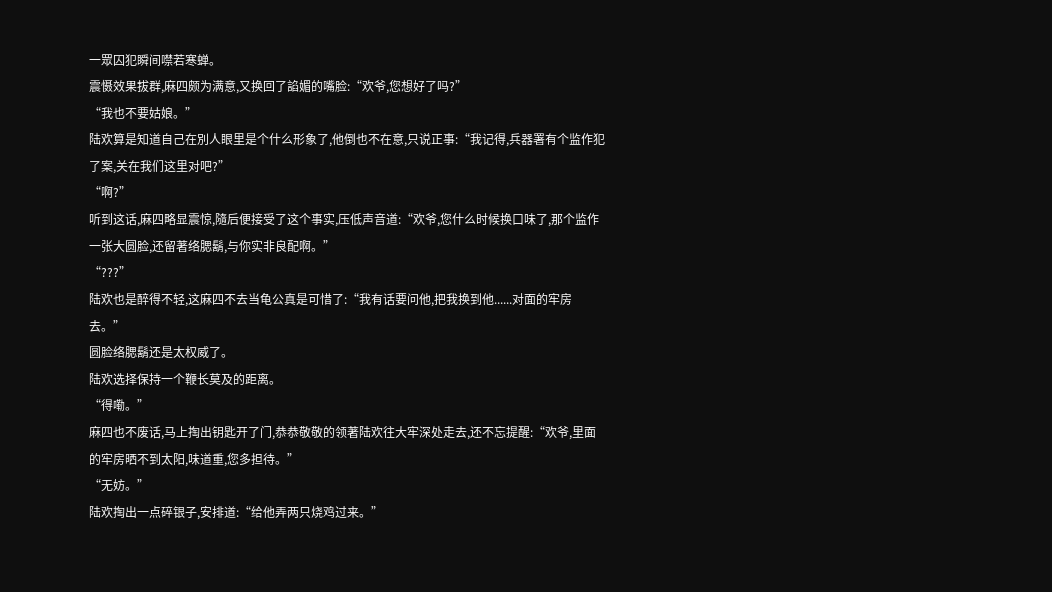一眾囚犯瞬间噤若寒蝉。
震慑效果拔群,麻四颇为满意,又换回了諂媚的嘴脸:“欢爷,您想好了吗?”
“我也不要姑娘。”
陆欢算是知道自己在別人眼里是个什么形象了,他倒也不在意,只说正事:“我记得,兵器署有个监作犯了案,关在我们这里对吧?”
“啊?”
听到这话,麻四略显震惊,隨后便接受了这个事实,压低声音道:“欢爷,您什么时候换口味了,那个监作一张大圆脸,还留著络腮鬍,与你实非良配啊。”
“???”
陆欢也是醉得不轻,这麻四不去当龟公真是可惜了:“我有话要问他,把我换到他......对面的牢房去。”
圆脸络腮鬍还是太权威了。
陆欢选择保持一个鞭长莫及的距离。
“得嘞。”
麻四也不废话,马上掏出钥匙开了门,恭恭敬敬的领著陆欢往大牢深处走去,还不忘提醒:“欢爷,里面的牢房晒不到太阳,味道重,您多担待。”
“无妨。”
陆欢掏出一点碎银子,安排道:“给他弄两只烧鸡过来。”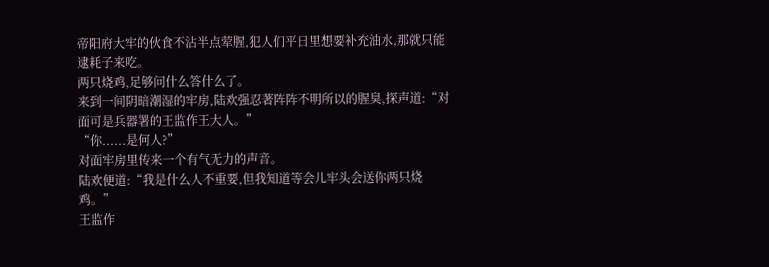帝阳府大牢的伙食不沾半点荤腥,犯人们平日里想要补充油水,那就只能逮耗子来吃。
两只烧鸡,足够问什么答什么了。
来到一间阴暗潮湿的牢房,陆欢强忍著阵阵不明所以的腥臭,探声道:“对面可是兵器署的王监作王大人。”
“你......是何人?”
对面牢房里传来一个有气无力的声音。
陆欢便道:“我是什么人不重要,但我知道等会儿牢头会送你两只烧鸡。”
王监作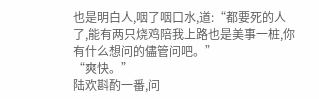也是明白人,咽了咽口水,道:“都要死的人了,能有两只烧鸡陪我上路也是美事一桩,你有什么想问的儘管问吧。”
“爽快。”
陆欢斟酌一番,问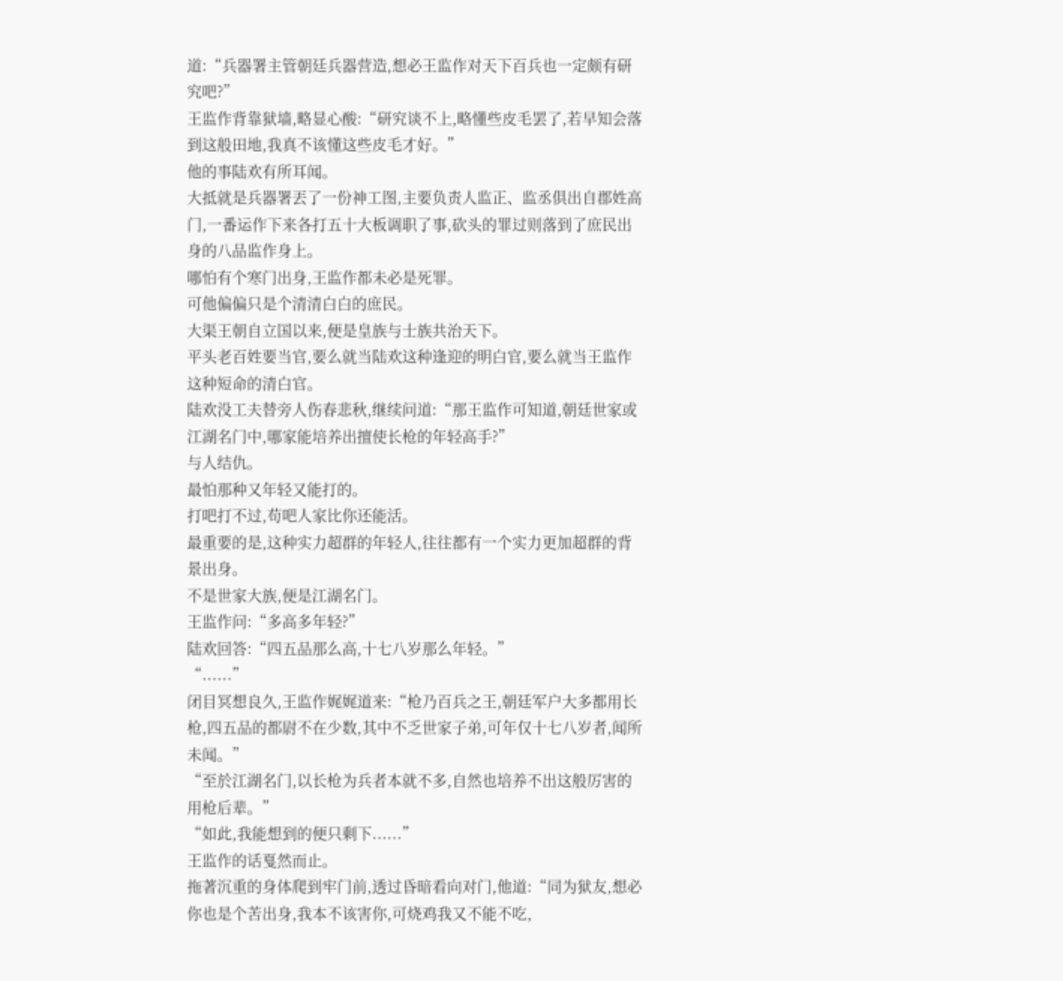道:“兵器署主管朝廷兵器营造,想必王监作对天下百兵也一定颇有研究吧?”
王监作背靠狱墙,略显心酸:“研究谈不上,略懂些皮毛罢了,若早知会落到这般田地,我真不该懂这些皮毛才好。”
他的事陆欢有所耳闻。
大抵就是兵器署丟了一份神工图,主要负责人监正、监丞俱出自郡姓高门,一番运作下来各打五十大板调职了事,砍头的罪过则落到了庶民出身的八品监作身上。
哪怕有个寒门出身,王监作都未必是死罪。
可他偏偏只是个清清白白的庶民。
大渠王朝自立国以来,便是皇族与士族共治天下。
平头老百姓要当官,要么就当陆欢这种逢迎的明白官,要么就当王监作这种短命的清白官。
陆欢没工夫替旁人伤春悲秋,继续问道:“那王监作可知道,朝廷世家或江湖名门中,哪家能培养出擅使长枪的年轻高手?”
与人结仇。
最怕那种又年轻又能打的。
打吧打不过,苟吧人家比你还能活。
最重要的是,这种实力超群的年轻人,往往都有一个实力更加超群的背景出身。
不是世家大族,便是江湖名门。
王监作问:“多高多年轻?”
陆欢回答:“四五品那么高,十七八岁那么年轻。”
“......”
闭目冥想良久,王监作娓娓道来:“枪乃百兵之王,朝廷军户大多都用长枪,四五品的都尉不在少数,其中不乏世家子弟,可年仅十七八岁者,闻所未闻。”
“至於江湖名门,以长枪为兵者本就不多,自然也培养不出这般厉害的用枪后辈。”
“如此,我能想到的便只剩下......”
王监作的话戛然而止。
拖著沉重的身体爬到牢门前,透过昏暗看向对门,他道:“同为狱友,想必你也是个苦出身,我本不该害你,可烧鸡我又不能不吃,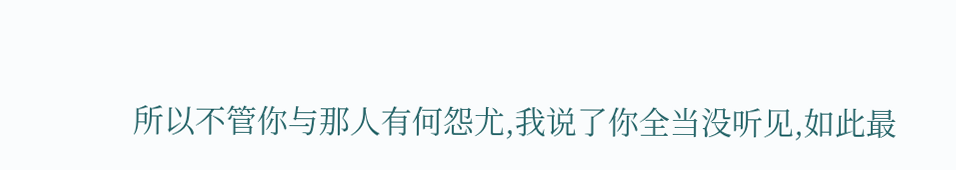所以不管你与那人有何怨尤,我说了你全当没听见,如此最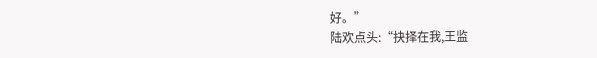好。”
陆欢点头:“抉择在我,王监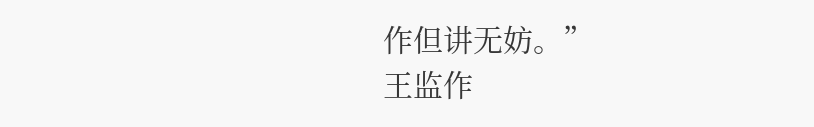作但讲无妨。”
王监作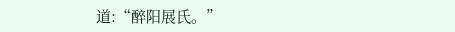道:“醉阳展氏。”